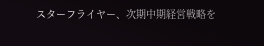スターフライヤー、次期中期経営戦略を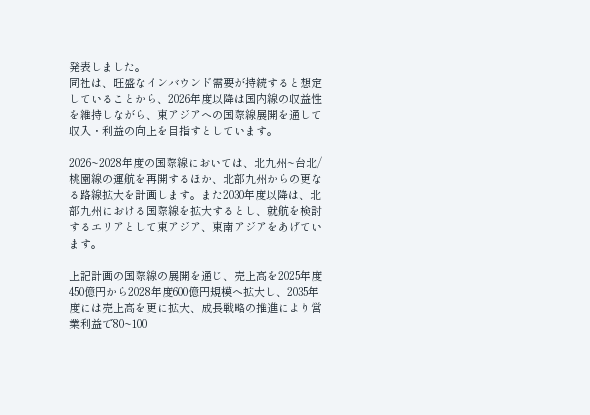発表しました。
同社は、旺盛なインバウンド需要が持続すると想定していることから、2026年度以降は国内線の収益性を維持しながら、東アジアへの国際線展開を通して収入・利益の向上を目指すとしています。

2026~2028年度の国際線においては、北九州~台北/桃園線の運航を再開するほか、北部九州からの更なる路線拡大を計画します。また2030年度以降は、北部九州における国際線を拡大するとし、就航を検討するエリアとして東アジア、東南アジアをあげています。

上記計画の国際線の展開を通じ、売上高を2025年度450億円から2028年度600億円規模へ拡大し、2035年度には売上高を更に拡大、成長戦略の推進により営業利益で80~100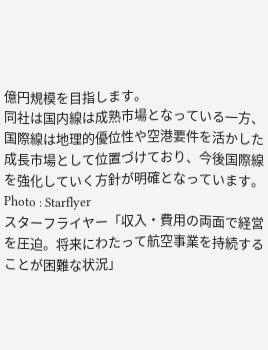億円規模を目指します。
同社は国内線は成熟市場となっている一方、国際線は地理的優位性や空港要件を活かした成長市場として位置づけており、今後国際線を強化していく方針が明確となっています。Photo : Starflyer
スターフライヤー「収入・費用の両面で経営を圧迫。将来にわたって航空事業を持続することが困難な状況」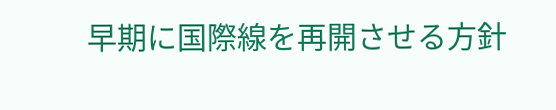早期に国際線を再開させる方針